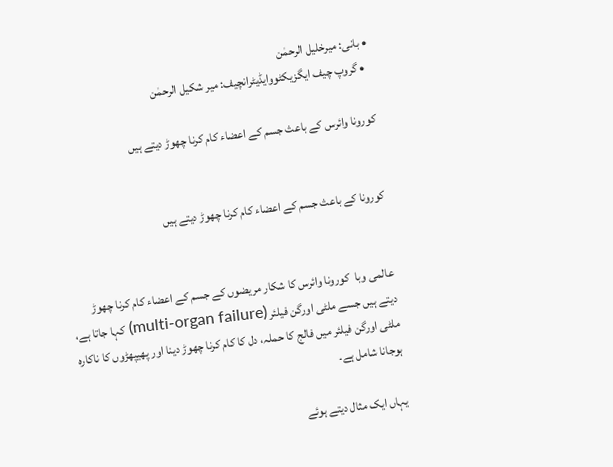• بانی: میرخلیل الرحمٰن
  • گروپ چیف ایگزیکٹووایڈیٹرانچیف: میر شکیل الرحمٰن

کورونا وائرس کے باعث جسم کے اعضاء کام کرنا چھوڑ دیتے ہیں


کورونا کے باعث جسم کے اعضاء کام کرنا چھوڑ دیتے ہیں


عالمی وبا  کورونا وائرس کا شکار مریضوں کے جسم کے اعضاء کام کرنا چھوڑ دیتے ہیں جسے ملٹی اورگن فیلئر (multi-organ failure) کہا جاتا ہے،  ملٹی اورگن فیلئر میں فالج کا حملہ، دل کا کام کرنا چھوڑ دینا اور پھیپھڑوں کا ناکارہ ہوجانا شامل ہے۔

یہاں ایک مثال دیتے ہوئے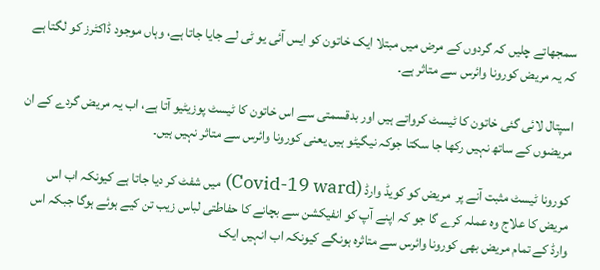سمجھاتے چلیں کہ گردوں کے مرض میں مبتلا ایک خاتون کو ایس آئی یو ٹی لے جایا جاتا ہے، وہاں موجود ڈاکٹرز کو لگتا ہے کہ یہ مریض کورونا وائرس سے متاثر ہے۔

اسپتال لائی گئی خاتون کا ٹیسٹ کرواتے ہیں اور بدقسمتی سے اس خاتون کا ٹیسٹ پوزیٹیو آتا ہے، اب یہ مریض گردے کے ان مریضوں کے ساتھ نہیں رکھا جا سکتا جوکہ نیگیٹو ہیں یعنی کورونا وائرس سے متاثر نہیں ہیں۔

کورونا ٹیسٹ مثبت آنے پر  مریض کو کویڈ وارڈ (Covid-19 ward) میں شفٹ کر دیا جاتا ہے کیونکہ اب اس مریض کا علاج وہ عملہ کرے گا جو کہ اپنے آپ کو انفیکشن سے بچانے کا حفاطتی لباس زیب تن کیے ہوئے ہوگا جبکہ اس وارڈ کے تمام مریض بھی کورونا وائرس سے متاثرہ ہونگے کیونکہ اب انہیں ایک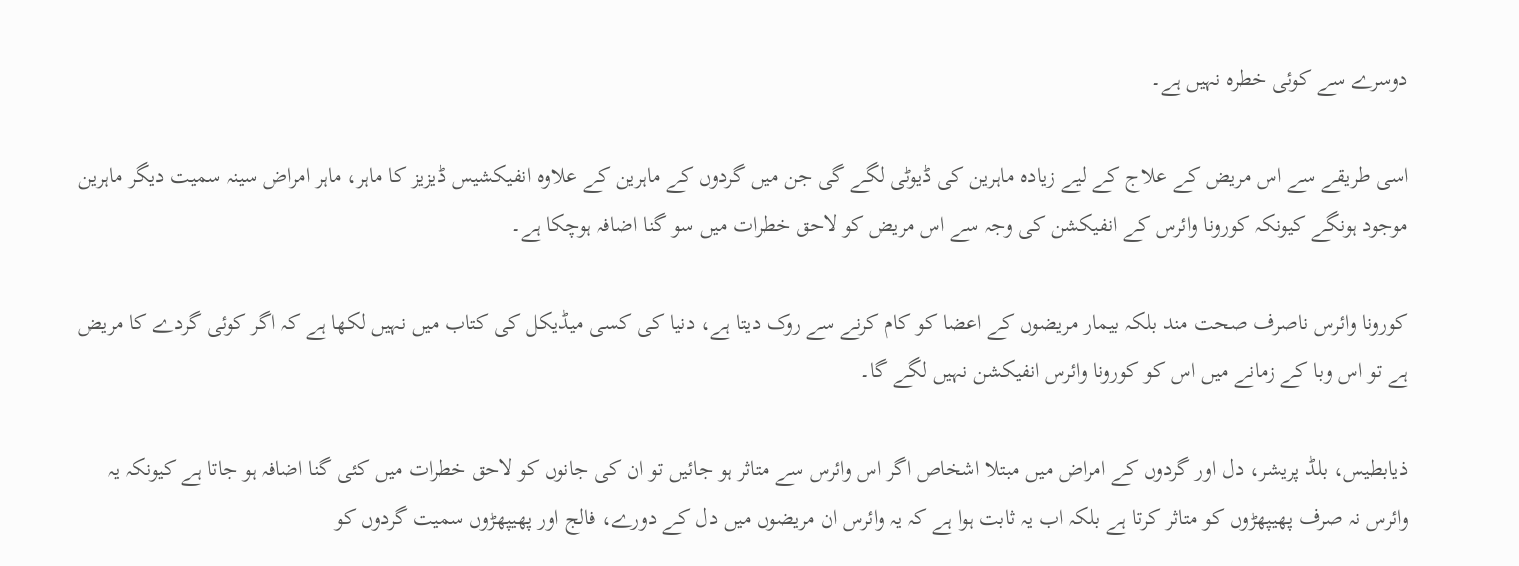دوسرے سے کوئی خطرہ نہیں ہے۔

اسی طریقے سے اس مریض کے علاج کے لیے زیادہ ماہرین کی ڈیوٹی لگے گی جن میں گردوں کے ماہرین کے علاوہ انفیکشیس ڈیزیز کا ماہر، ماہر امراض سینہ سمیت دیگر ماہرین موجود ہونگے کیونکہ کورونا وائرس کے انفیکشن کی وجہ سے اس مریض کو لاحق خطرات میں سو گنا اضافہ ہوچکا ہے۔

کورونا وائرس ناصرف صحت مند بلکہ بیمار مریضوں کے اعضا کو کام کرنے سے روک دیتا ہے، دنیا کی کسی میڈیکل کی کتاب میں نہیں لکھا ہے کہ اگر کوئی گردے کا مریض ہے تو اس وبا کے زمانے میں اس کو کورونا وائرس انفیکشن نہیں لگے گا۔

ذیابطیس، بلڈ پریشر، دل اور گردوں کے امراض میں مبتلا اشخاص اگر اس وائرس سے متاثر ہو جائیں تو ان کی جانوں کو لاحق خطرات میں کئی گنا اضافہ ہو جاتا ہے کیونکہ یہ وائرس نہ صرف پھیپھڑوں کو متاثر کرتا ہے بلکہ اب یہ ثابت ہوا ہے کہ یہ وائرس ان مریضوں میں دل کے دورے، فالج اور پھیپھڑوں سمیت گردوں کو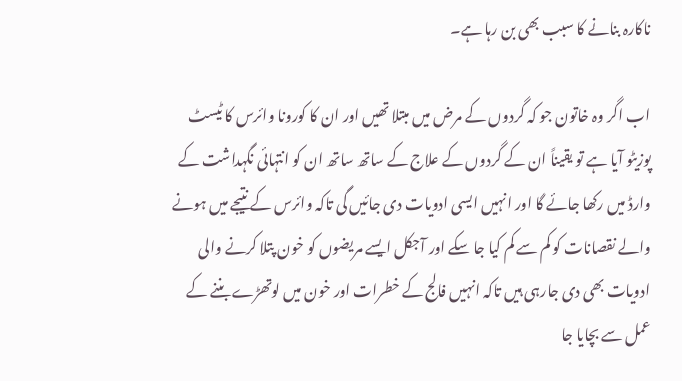ناکارہ بنانے کا سبب بھی بن رہا ہے۔

اب اگر وہ خاتون جو کہ گردوں کے مرض میں مبتلا تھیں اور ان کا کورونا وائرس کا ٹیسٹ پوزیٹو آیا ہے تو یقیناً ان کے گردوں کے علاج کے ساتھ ساتھ ان کو انتہائی نگہداشت کے وارڈ میں رکھا جائے گا اور انہیں ایسی ادویات دی جائیں گی تاکہ وائرس کے نتیجے میں ہونے والے نقصانات کو کم سے کم کیا جا سکے اور آجکل ایسے مریضوں کو خون پتلا کرنے والی ادویات بھی دی جارہی ہیں تاکہ انہیں فالج کے خطرات اور خون میں لوتھڑے بننے کے عمل سے بچایا جا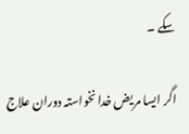سکے ۔

اگر ایسا مریض خدا نخواستہ دوران علاج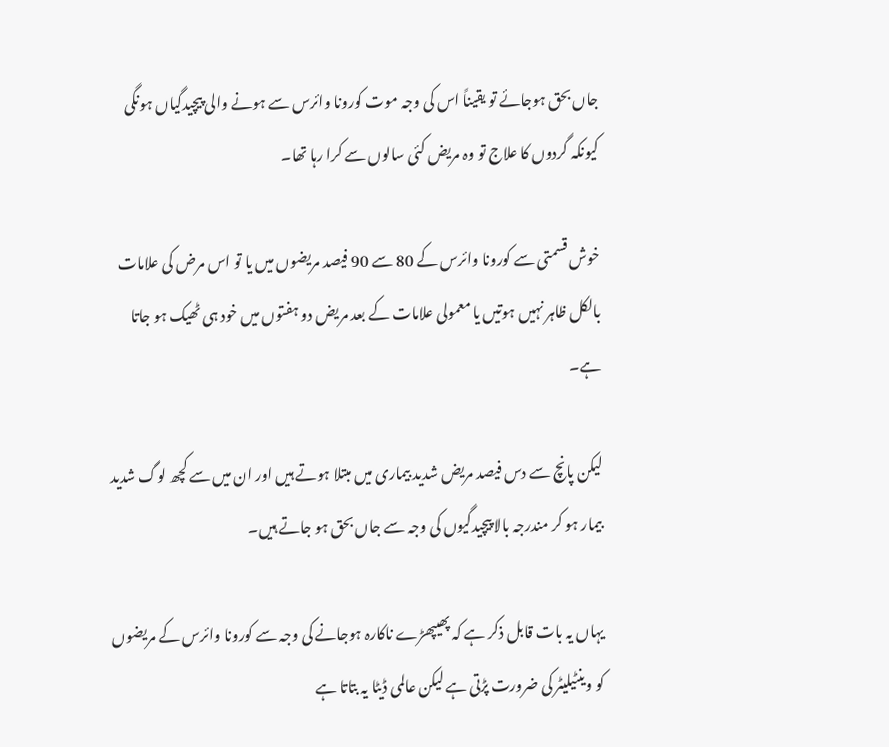جاں بحق ہوجائے تو یقیناً اس کی وجہ موت کورونا وائرس سے ہونے والی پیچیدگیاں ہونگی کیونکہ گردوں کا علاج تو وہ مریض کئی سالوں سے کرا رہا تھا۔

خوش قسمتی سے کورونا وائرس کے 80 سے 90 فیصد مریضوں میں یا تو اس مرض کی علامات بالکل ظاہر نہیں ہوتیں یا معمولی علامات کے بعد مریض دو ہفتوں میں خود ہی ٹھیک ہو جاتا ہے۔

لیکن پانچ سے دس فیصد مریض شدید بیماری میں مبتلا ہوتے ہیں اور ان میں سے کچھ لوگ شدید بیمار ہو کر مندرجہ بالا پیچیدگیوں کی وجہ سے جاں بحق ہو جاتے ہیں۔

یہاں یہ بات قابل ذکر ہے کہ پھیپھڑے ناکارہ ہوجانے کی وجہ سے کورونا وائرس کے مریضوں کو وینٹیلیٹر کی ضرورت پڑتی ہے لیکن عالمی ڈیٹا یہ بتاتا ہے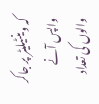کہ وینٹیلیٹر پر جاکر واپس آنے والوں کی تعداد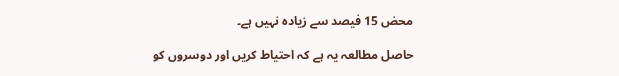محض 15 فیصد سے زیادہ نہیں ہے۔

حاصل مطالعہ یہ ہے کہ احتیاط کریں اور دوسروں کو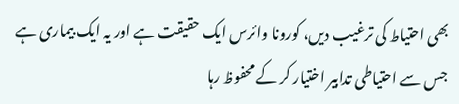بھی احتیاط کی ترغیب دیں، کورونا وائرس ایک حقیقت ہے اور یہ ایک بیماری ہے جس سے احتیاطی تدابیر اختیار کر کے محفوظ رہا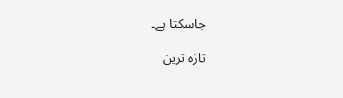جاسکتا ہے۔

تازہ ترین